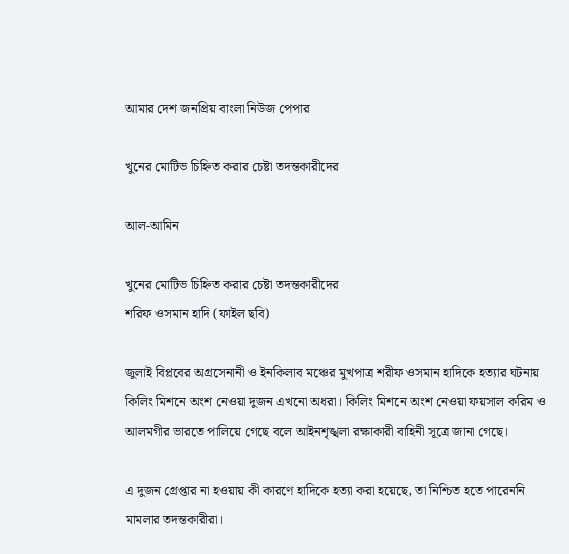আমার দেশ জনপ্রিয় বাংলা নিউজ পেপার

খুনের মোটিভ চিহ্নিত করার চেষ্টা তদন্তকারীদের

আল-আমিন

খুনের মোটিভ চিহ্নিত করার চেষ্টা তদন্তকারীদের
শরিফ ওসমান হাদি (ফাইল ছবি)

জুলাই বিপ্লবের অগ্রসেনানী ও ইনকিলাব মঞ্চের মুখপাত্র শরীফ ওসমান হাদিকে হত্যার ঘটনায় কিলিং মিশনে অংশ নেওয়া দুজন এখনো অধরা। কিলিং মিশনে অংশ নেওয়া ফয়সাল করিম ও আলমগীর ভারতে পালিয়ে গেছে বলে আইনশৃঙ্খলা রক্ষাকারী বাহিনী সূত্রে জানা গেছে।

এ দুজন গ্রেপ্তার না হওয়ায় কী কারণে হাদিকে হত্যা করা হয়েছে, তা নিশ্চিত হতে পারেননি মামলার তদন্তকারীরা।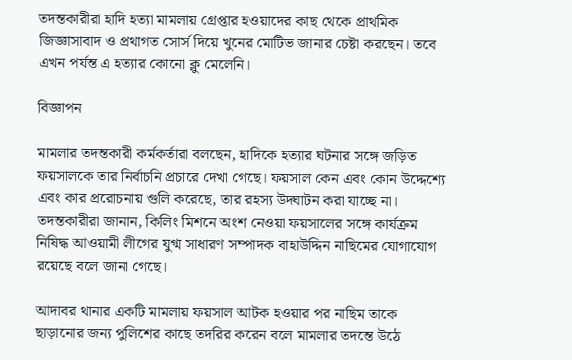তদন্তকারীরা হাদি হত্যা মামলায় গ্রেপ্তার হওয়াদের কাছ থেকে প্রাথমিক জিজ্ঞাসাবাদ ও প্রথাগত সোর্স দিয়ে খুনের মোটিভ জানার চেষ্টা করছেন। তবে এখন পর্যন্ত এ হত্যার কোনো ক্লু মেলেনি।

বিজ্ঞাপন

মামলার তদন্তকারী কর্মকর্তারা বলছেন, হাদিকে হত্যার ঘটনার সঙ্গে জড়িত ফয়সালকে তার নির্বাচনি প্রচারে দেখা গেছে। ফয়সাল কেন এবং কোন উদ্দেশ্যে এবং কার প্ররোচনায় গুলি করেছে, তার রহস্য উদ্ঘাটন করা যাচ্ছে না। তদন্তকারীরা জানান, কিলিং মিশনে অংশ নেওয়া ফয়সালের সঙ্গে কার্যক্রম নিষিদ্ধ আওয়ামী লীগের যুগ্ম সাধারণ সম্পাদক বাহাউদ্দিন নাছিমের যোগাযোগ রয়েছে বলে জানা গেছে।

আদাবর থানার একটি মামলায় ফয়সাল আটক হওয়ার পর নাছিম তাকে ছাড়ানোর জন্য পুলিশের কাছে তদরির করেন বলে মামলার তদন্তে উঠে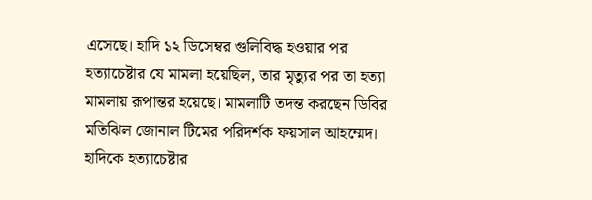এসেছে। হাদি ১২ ডিসেম্বর গুলিবিদ্ধ হওয়ার পর হত্যাচেষ্টার যে মামলা হয়েছিল, তার মৃত্যুর পর তা হত্যা মামলায় রূপান্তর হয়েছে। মামলাটি তদন্ত করছেন ডিবির মতিঝিল জোনাল টিমের পরিদর্শক ফয়সাল আহম্মেদ। হাদিকে হত্যাচেষ্টার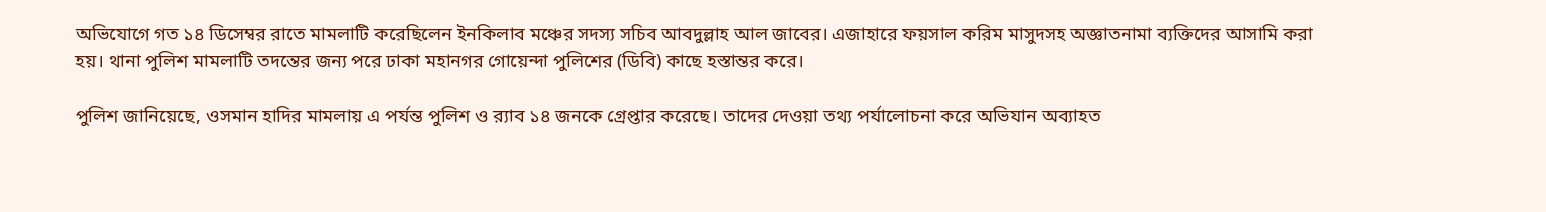অভিযোগে গত ১৪ ডিসেম্বর রাতে মামলাটি করেছিলেন ইনকিলাব মঞ্চের সদস্য সচিব আবদুল্লাহ আল জাবের। এজাহারে ফয়সাল করিম মাসুদসহ অজ্ঞাতনামা ব্যক্তিদের আসামি করা হয়। থানা পুলিশ মামলাটি তদন্তের জন্য পরে ঢাকা মহানগর গোয়েন্দা পুলিশের (ডিবি) কাছে হস্তান্তর করে।

পুলিশ জানিয়েছে, ওসমান হাদির মামলায় এ পর্যন্ত পুলিশ ও র‍্যাব ১৪ জনকে গ্রেপ্তার করেছে। তাদের দেওয়া তথ্য পর্যালোচনা করে অভিযান অব্যাহত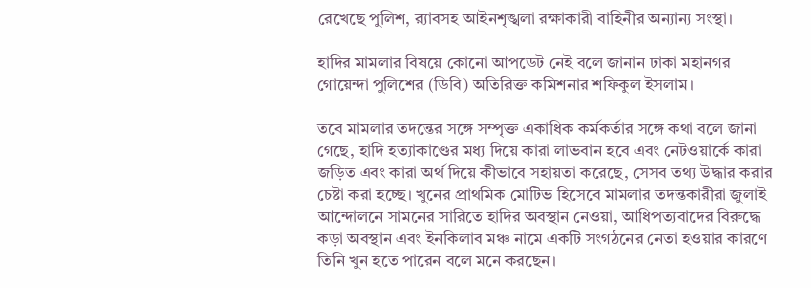রেখেছে পুলিশ, র‌্যাবসহ আইনশৃঙ্খলা রক্ষাকারী বাহিনীর অন্যান্য সংস্থা।

হাদির মামলার বিষয়ে কোনো আপডেট নেই বলে জানান ঢাকা মহানগর গোয়েন্দা পুলিশের (ডিবি) অতিরিক্ত কমিশনার শফিকুল ইসলাম।

তবে মামলার তদন্তের সঙ্গে সম্পৃক্ত একাধিক কর্মকর্তার সঙ্গে কথা বলে জানা গেছে, হাদি হত্যাকাণ্ডের মধ্য দিয়ে কারা লাভবান হবে এবং নেটওয়ার্কে কারা জড়িত এবং কারা অর্থ দিয়ে কীভাবে সহায়তা করেছে, সেসব তথ্য উদ্ধার করার চেষ্টা করা হচ্ছে। খুনের প্রাথমিক মোটিভ হিসেবে মামলার তদন্তকারীরা জুলাই আন্দোলনে সামনের সারিতে হাদির অবস্থান নেওয়া, আধিপত্যবাদের বিরুদ্ধে কড়া অবস্থান এবং ইনকিলাব মঞ্চ নামে একটি সংগঠনের নেতা হওয়ার কারণে তিনি খুন হতে পারেন বলে মনে করছেন।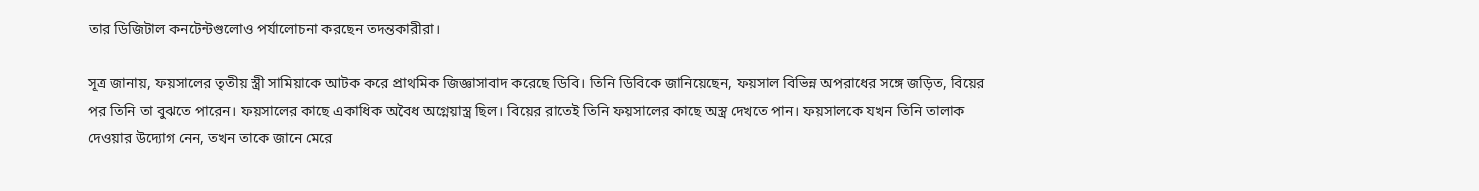তার ডিজিটাল কনটেন্টগুলোও পর্যালোচনা করছেন তদন্তকারীরা।

সূত্র জানায়, ফয়সালের তৃতীয় স্ত্রী সামিয়াকে আটক করে প্রাথমিক জিজ্ঞাসাবাদ করেছে ডিবি। তিনি ডিবিকে জানিয়েছেন, ফয়সাল বিভিন্ন অপরাধের সঙ্গে জড়িত, বিয়ের পর তিনি তা বুঝতে পারেন। ফয়সালের কাছে একাধিক অবৈধ অগ্নেয়াস্ত্র ছিল। বিয়ের রাতেই তিনি ফয়সালের কাছে অস্ত্র দেখতে পান। ফয়সালকে যখন তিনি তালাক দেওয়ার উদ্যোগ নেন, তখন তাকে জানে মেরে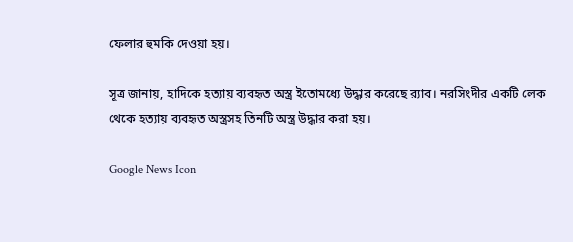ফেলার হুমকি দেওয়া হয়।

সূত্র জানায়, হাদিকে হত্যায় ব্যবহৃত অস্ত্র ইতোমধ্যে উদ্ধার করেছে র‌্যাব। নরসিংদীর একটি লেক থেকে হত্যায় ব্যবহৃত অস্ত্রসহ তিনটি অস্ত্র উদ্ধার করা হয়।

Google News Icon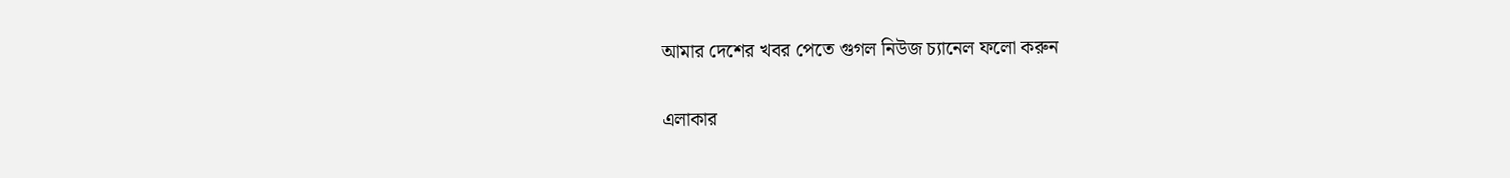আমার দেশের খবর পেতে গুগল নিউজ চ্যানেল ফলো করুন

এলাকার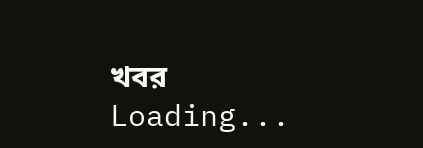খবর
Loading...